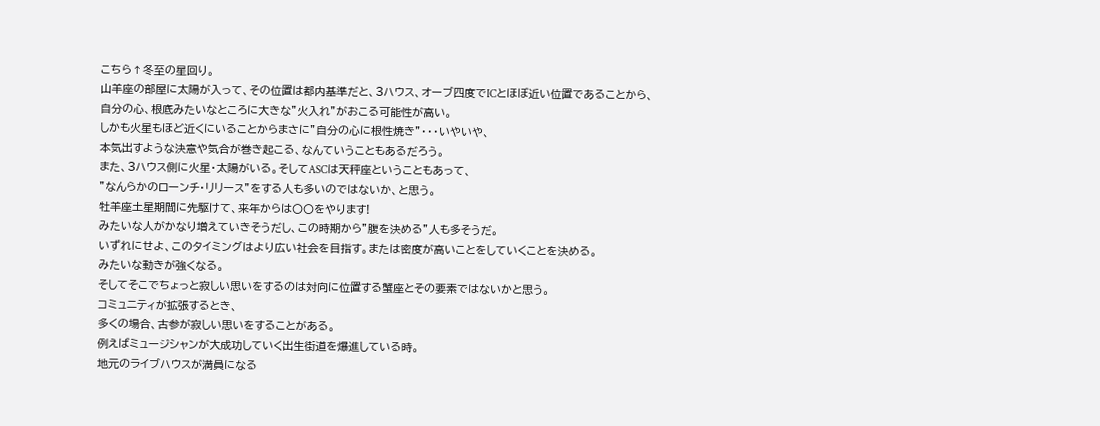こちら↑冬至の星回り。
山羊座の部屋に太陽が入って、その位置は都内基準だと、3ハウス、オーブ四度でICとほぼ近い位置であることから、
自分の心、根底みたいなところに大きな”火入れ”がおこる可能性が高い。
しかも火星もほど近くにいることからまさに”自分の心に根性焼き”・・・いやいや、
本気出すような決意や気合が巻き起こる、なんていうこともあるだろう。
また、3ハウス側に火星・太陽がいる。そしてASCは天秤座ということもあって、
”なんらかのローンチ・リリース”をする人も多いのではないか、と思う。
牡羊座土星期間に先駆けて、来年からは〇〇をやります!
みたいな人がかなり増えていきそうだし、この時期から”腹を決める”人も多そうだ。
いずれにせよ、このタイミングはより広い社会を目指す。または密度が高いことをしていくことを決める。
みたいな動きが強くなる。
そしてそこでちょっと寂しい思いをするのは対向に位置する蟹座とその要素ではないかと思う。
コミュニティが拡張するとき、
多くの場合、古参が寂しい思いをすることがある。
例えばミュージシャンが大成功していく出生街道を爆進している時。
地元のライブハウスが満員になる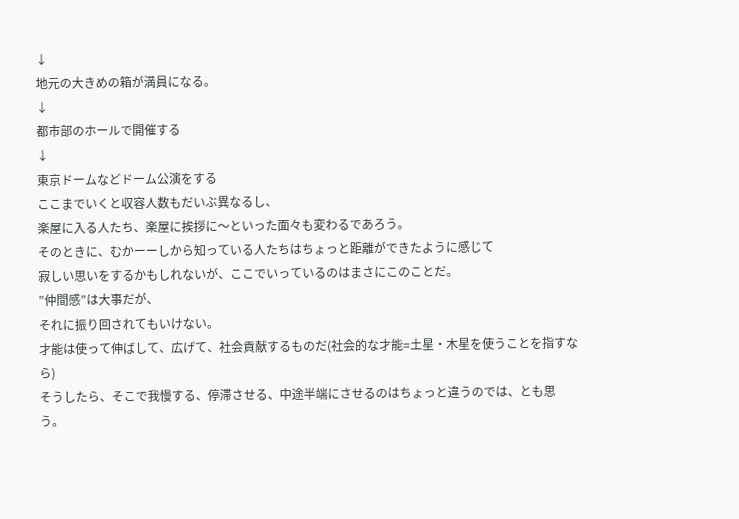↓
地元の大きめの箱が満員になる。
↓
都市部のホールで開催する
↓
東京ドームなどドーム公演をする
ここまでいくと収容人数もだいぶ異なるし、
楽屋に入る人たち、楽屋に挨拶に〜といった面々も変わるであろう。
そのときに、むかーーしから知っている人たちはちょっと距離ができたように感じて
寂しい思いをするかもしれないが、ここでいっているのはまさにこのことだ。
”仲間感”は大事だが、
それに振り回されてもいけない。
才能は使って伸ばして、広げて、社会貢献するものだ(社会的な才能=土星・木星を使うことを指すなら)
そうしたら、そこで我慢する、停滞させる、中途半端にさせるのはちょっと違うのでは、とも思う。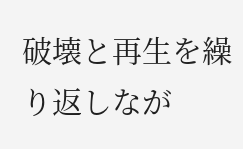破壊と再生を繰り返しなが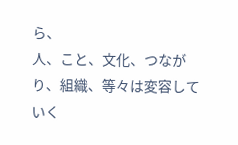ら、
人、こと、文化、つながり、組織、等々は変容していく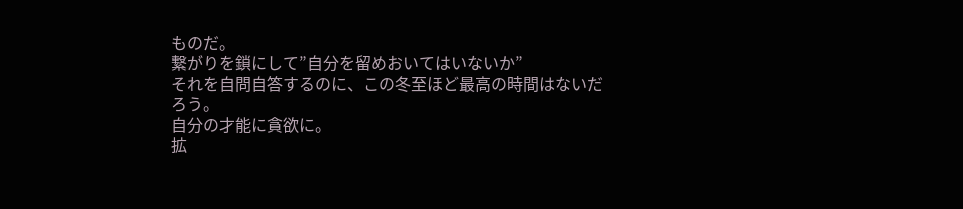ものだ。
繋がりを鎖にして”自分を留めおいてはいないか”
それを自問自答するのに、この冬至ほど最高の時間はないだろう。
自分の才能に貪欲に。
拡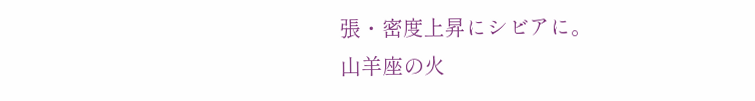張・密度上昇にシビアに。
山羊座の火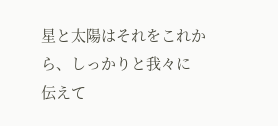星と太陽はそれをこれから、しっかりと我々に
伝えて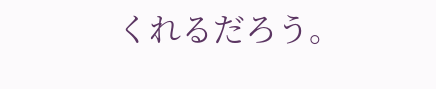くれるだろう。